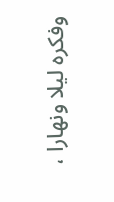وفكره ليلا ونهارا ،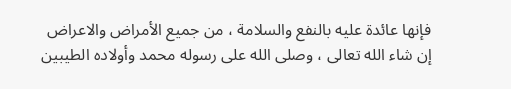فإنها عائدة عليه بالنفع والسلامة ، من جميع الأمراض والاعراض
إن شاء الله تعالى ، وصلى الله على رسوله محمد وأولاده الطيبين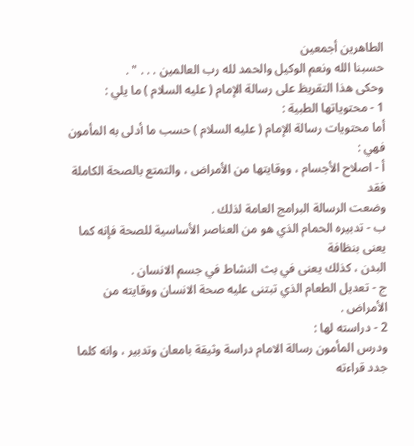الطاهرين أجمعين
حسبنا الله ونعم الوكيل والحمد لله رب العالمين . . . " .
وحكى هذا التقريظ على رسالة الإمام ( عليه السلام ) ما يلي :
1 - محتوياتها الطبية :
أما محتويات رسالة الإمام ( عليه السلام ) حسب ما أدلى به المأمون فهي :
أ - اصلاح الأجسام ، ووقايتها من الأمراض ، والتمتع بالصحة الكاملة فقد
وضعت الرسالة البرامج العامة لذلك .
ب - تدبيره الحمام الذي هو من العناصر الأساسية للصحة فإنه كما يعنى بنظافة
البدن ، كذلك يعنى في بث النشاط في جسم الانسان .
ج - تعديل الطعام الذي تبتنى عليه صحة الانسان ووقايته من الأمراض .
2 - دراسته لها :
ودرس المأمون رسالة الامام دراسة وثيقة بامعان وتدبير ، وانه كلما جدد قراءته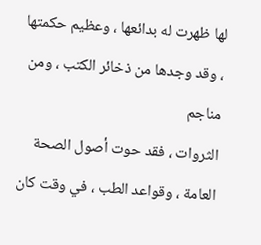لها ظهرت له بدائعها ، وعظيم حكمتها ، وقد وجدها من ذخائر الكتب ، ومن مناجم
الثروات ، فقد حوت أصول الصحة العامة ، وقواعد الطب ، في وقت كان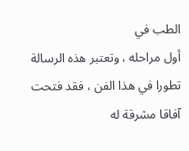الطب في
أول مراحله ، وتعتبر هذه الرسالة تطورا في هذا الفن ، فقد فتحت آفاقا مشرقة له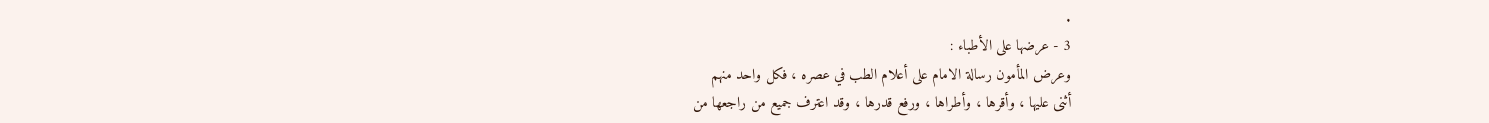.
3 - عرضها على الأطباء :
وعرض المأمون رسالة الامام على أعلام الطب في عصره ، فكل واحد منهم
أثنى عليها ، وأقرها ، وأطراها ، ورفع قدرها ، وقد اعترف جميع من راجعها من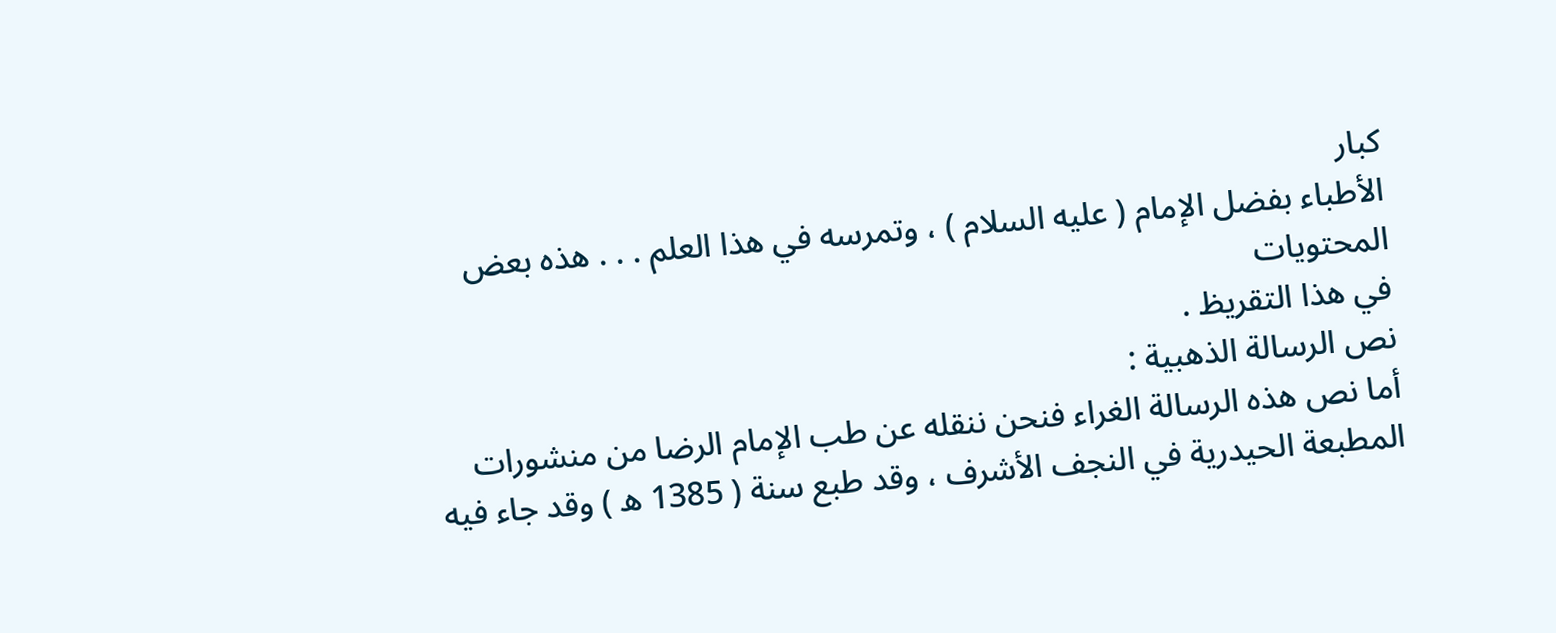كبار
الأطباء بفضل الإمام ( عليه السلام ) ، وتمرسه في هذا العلم . . . هذه بعض المحتويات
في هذا التقريظ .
نص الرسالة الذهبية :
أما نص هذه الرسالة الغراء فنحن ننقله عن طب الإمام الرضا من منشورات
المطبعة الحيدرية في النجف الأشرف ، وقد طبع سنة ( 1385 ه ) وقد جاء فيه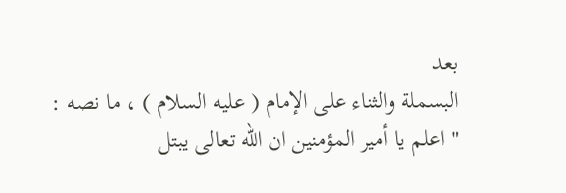بعد
البسملة والثناء على الإمام ( عليه السلام ) ، ما نصه :
" اعلم يا أمير المؤمنين ان الله تعالى يبتل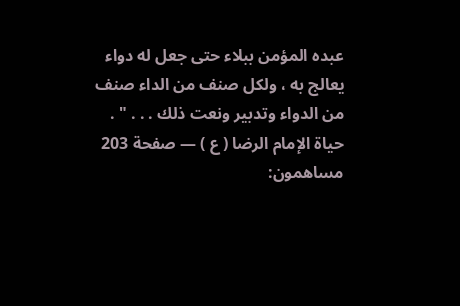عبده المؤمن ببلاء حتى جعل له دواء
يعالج به ، ولكل صنف من الداء صنف من الدواء وتدبير ونعت ذلك . . . " .
حياة الإمام الرضا ( ع ) — صفحة 203
مساهمون: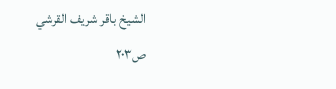الشيخ باقر شريف القرشي
ص٢٠٣